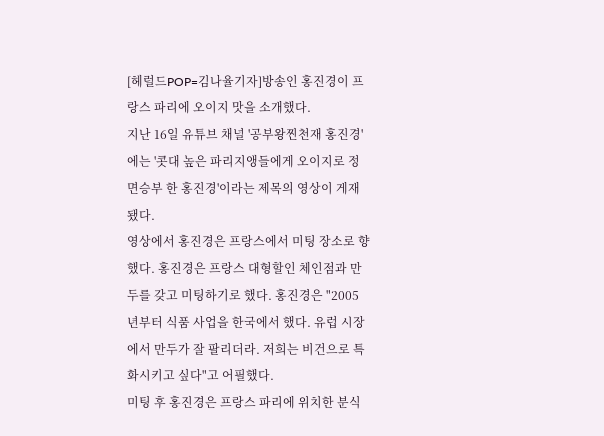[헤럴드POP=김나율기자]방송인 홍진경이 프랑스 파리에 오이지 맛을 소개했다.
지난 16일 유튜브 채널 '공부왕찐천재 홍진경'에는 '콧대 높은 파리지앵들에게 오이지로 정면승부 한 홍진경'이라는 제목의 영상이 게재됐다.
영상에서 홍진경은 프랑스에서 미팅 장소로 향했다. 홍진경은 프랑스 대형할인 체인점과 만두를 갖고 미팅하기로 했다. 홍진경은 "2005년부터 식품 사업을 한국에서 했다. 유럽 시장에서 만두가 잘 팔리더라. 저희는 비건으로 특화시키고 싶다"고 어필했다.
미팅 후 홍진경은 프랑스 파리에 위치한 분식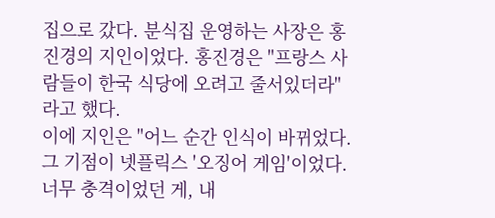집으로 갔다. 분식집 운영하는 사장은 홍진경의 지인이었다. 홍진경은 "프랑스 사람들이 한국 식당에 오려고 줄서있더라"라고 했다.
이에 지인은 "어느 순간 인식이 바뀌었다. 그 기점이 넷플릭스 '오징어 게임'이었다. 너무 충격이었던 게, 내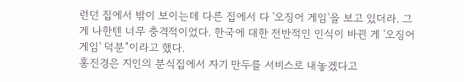런던 집에서 밖이 보이는데 다른 집에서 다 '오징어 게임'을 보고 있더라. 그게 나한텐 너무 충격적이었다. 한국에 대한 전반적인 인식이 바뀐 게 '오징어 게임' 덕분"이라고 했다.
홍진경은 지인의 분식집에서 자기 만두를 서비스로 내놓겠다고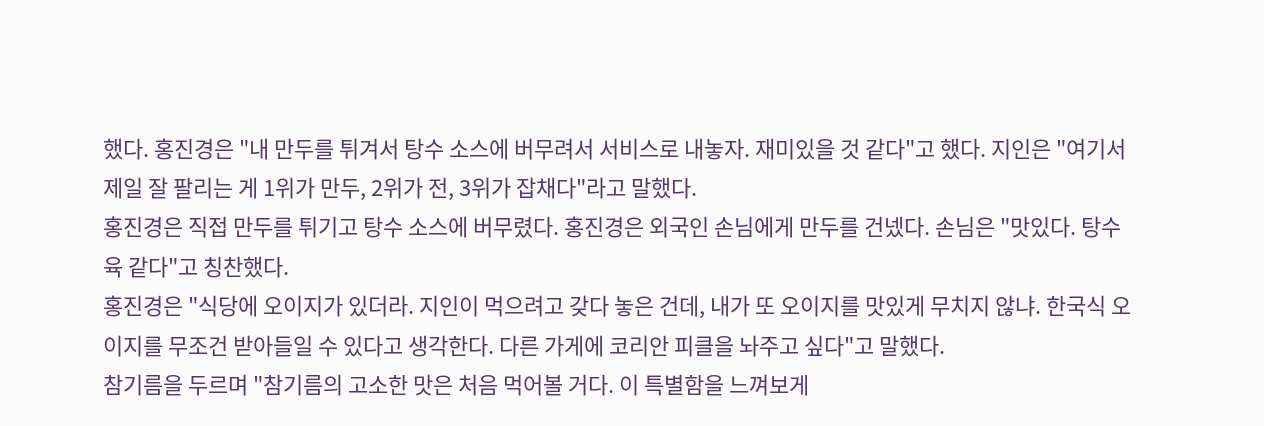했다. 홍진경은 "내 만두를 튀겨서 탕수 소스에 버무려서 서비스로 내놓자. 재미있을 것 같다"고 했다. 지인은 "여기서 제일 잘 팔리는 게 1위가 만두, 2위가 전, 3위가 잡채다"라고 말했다.
홍진경은 직접 만두를 튀기고 탕수 소스에 버무렸다. 홍진경은 외국인 손님에게 만두를 건넸다. 손님은 "맛있다. 탕수육 같다"고 칭찬했다.
홍진경은 "식당에 오이지가 있더라. 지인이 먹으려고 갖다 놓은 건데, 내가 또 오이지를 맛있게 무치지 않냐. 한국식 오이지를 무조건 받아들일 수 있다고 생각한다. 다른 가게에 코리안 피클을 놔주고 싶다"고 말했다.
참기름을 두르며 "참기름의 고소한 맛은 처음 먹어볼 거다. 이 특별함을 느껴보게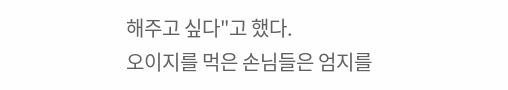해주고 싶다"고 했다.
오이지를 먹은 손님들은 엄지를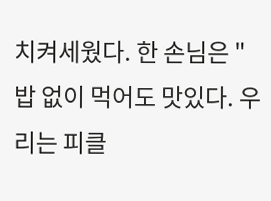치켜세웠다. 한 손님은 "밥 없이 먹어도 맛있다. 우리는 피클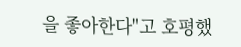을 좋아한다"고 호평했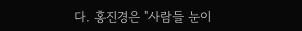다. 홍진경은 "사람들 눈이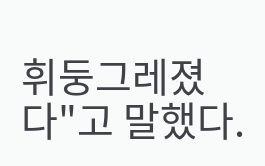휘둥그레졌다"고 말했다.